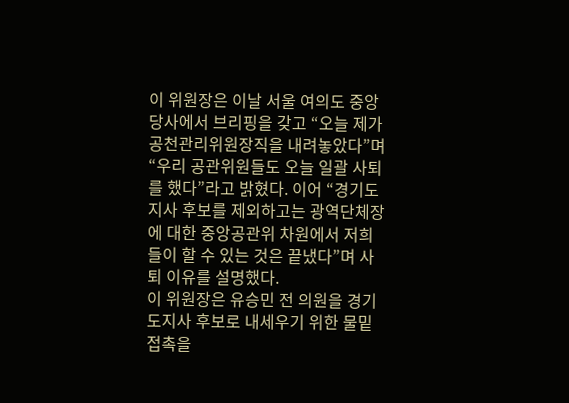이 위원장은 이날 서울 여의도 중앙당사에서 브리핑을 갖고 “오늘 제가 공천관리위원장직을 내려놓았다”며 “우리 공관위원들도 오늘 일괄 사퇴를 했다”라고 밝혔다. 이어 “경기도지사 후보를 제외하고는 광역단체장에 대한 중앙공관위 차원에서 저희들이 할 수 있는 것은 끝냈다”며 사퇴 이유를 설명했다.
이 위원장은 유승민 전 의원을 경기도지사 후보로 내세우기 위한 물밑 접촉을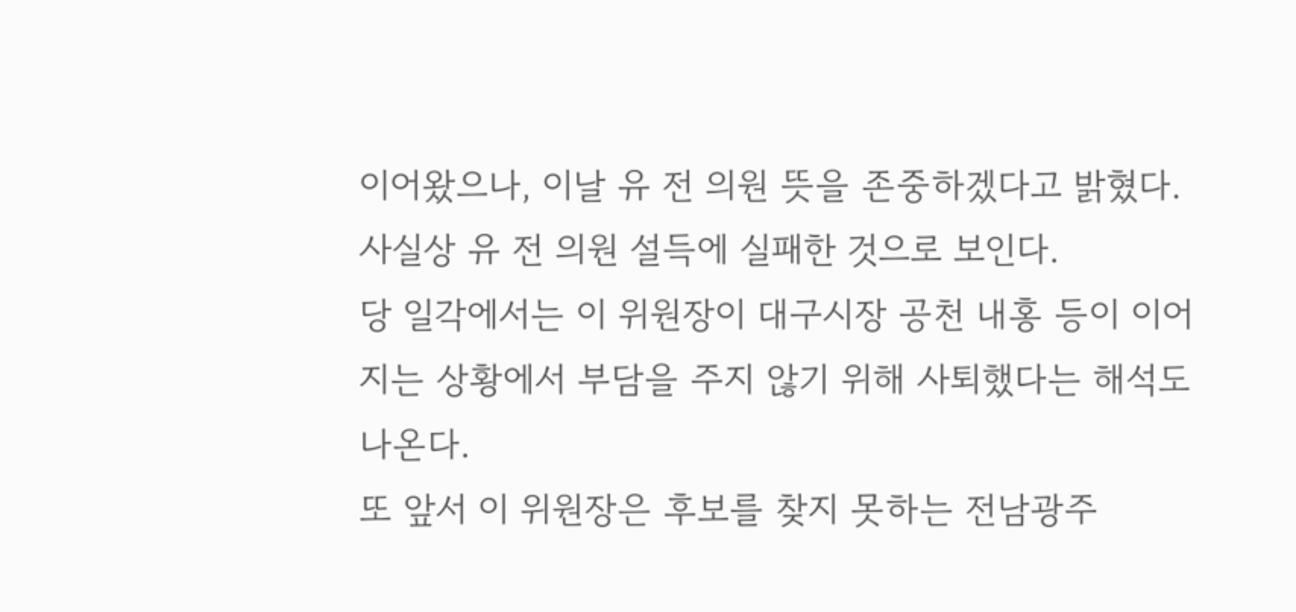이어왔으나, 이날 유 전 의원 뜻을 존중하겠다고 밝혔다. 사실상 유 전 의원 설득에 실패한 것으로 보인다.
당 일각에서는 이 위원장이 대구시장 공천 내홍 등이 이어지는 상황에서 부담을 주지 않기 위해 사퇴했다는 해석도 나온다.
또 앞서 이 위원장은 후보를 찾지 못하는 전남광주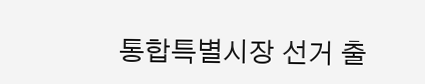통합특별시장 선거 출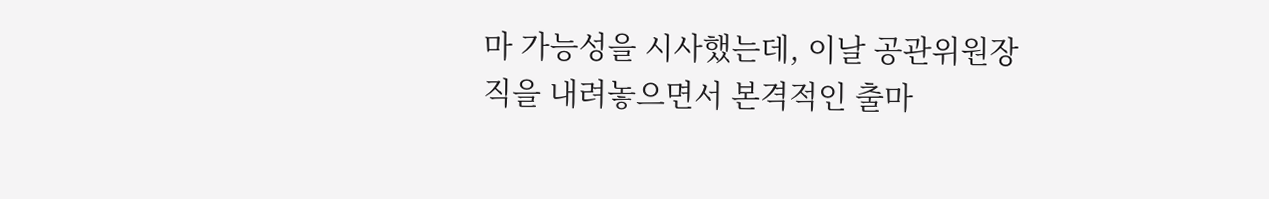마 가능성을 시사했는데, 이날 공관위원장직을 내려놓으면서 본격적인 출마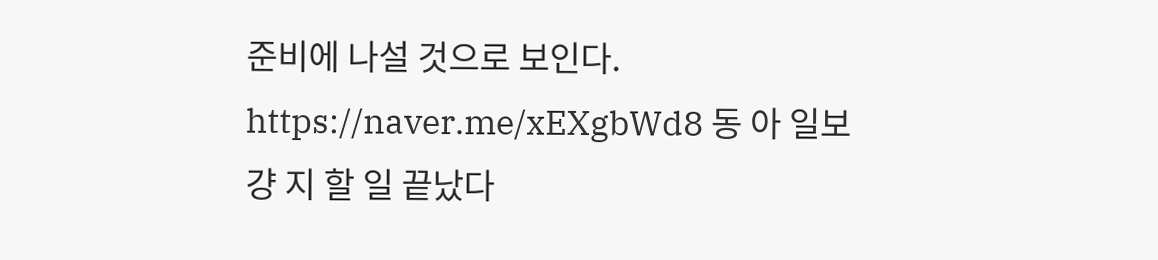준비에 나설 것으로 보인다.
https://naver.me/xEXgbWd8 동 아 일보
걍 지 할 일 끝났다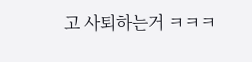고 사퇴하는거 ㅋㅋㅋ